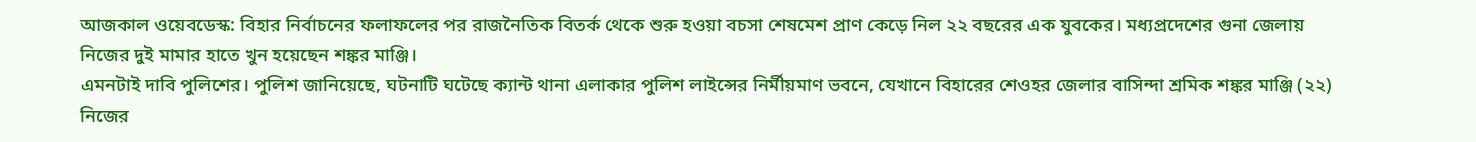আজকাল ওয়েবডেস্ক: বিহার নির্বাচনের ফলাফলের পর রাজনৈতিক বিতর্ক থেকে শুরু হওয়া বচসা শেষমেশ প্রাণ কেড়ে নিল ২২ বছরের এক যুবকের। মধ্যপ্রদেশের গুনা জেলায় নিজের দুই মামার হাতে খুন হয়েছেন শঙ্কর মাঞ্জি।
এমনটাই দাবি পুলিশের। পুলিশ জানিয়েছে, ঘটনাটি ঘটেছে ক্যান্ট থানা এলাকার পুলিশ লাইন্সের নির্মীয়মাণ ভবনে, যেখানে বিহারের শেওহর জেলার বাসিন্দা শ্রমিক শঙ্কর মাঞ্জি (২২) নিজের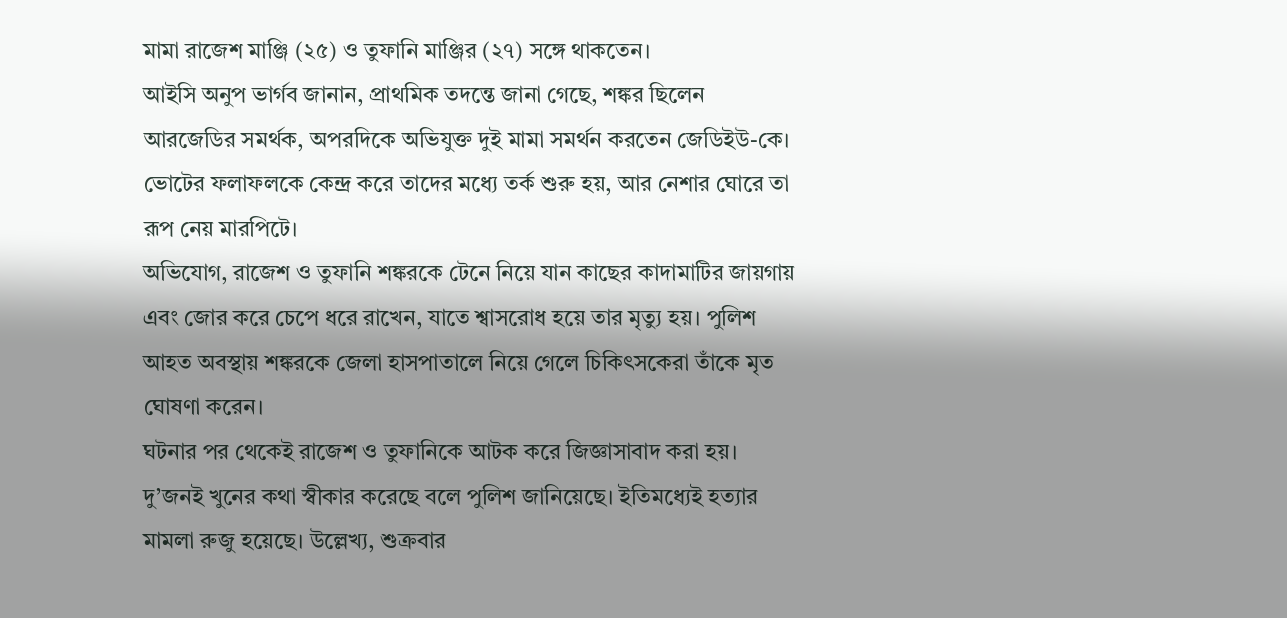মামা রাজেশ মাঞ্জি (২৫) ও তুফানি মাঞ্জির (২৭) সঙ্গে থাকতেন।
আইসি অনুপ ভার্গব জানান, প্রাথমিক তদন্তে জানা গেছে, শঙ্কর ছিলেন আরজেডির সমর্থক, অপরদিকে অভিযুক্ত দুই মামা সমর্থন করতেন জেডিইউ-কে। ভোটের ফলাফলকে কেন্দ্র করে তাদের মধ্যে তর্ক শুরু হয়, আর নেশার ঘোরে তা রূপ নেয় মারপিটে।
অভিযোগ, রাজেশ ও তুফানি শঙ্করকে টেনে নিয়ে যান কাছের কাদামাটির জায়গায় এবং জোর করে চেপে ধরে রাখেন, যাতে শ্বাসরোধ হয়ে তার মৃত্যু হয়। পুলিশ আহত অবস্থায় শঙ্করকে জেলা হাসপাতালে নিয়ে গেলে চিকিৎসকেরা তাঁকে মৃত ঘোষণা করেন।
ঘটনার পর থেকেই রাজেশ ও তুফানিকে আটক করে জিজ্ঞাসাবাদ করা হয়। দু’জনই খুনের কথা স্বীকার করেছে বলে পুলিশ জানিয়েছে। ইতিমধ্যেই হত্যার মামলা রুজু হয়েছে। উল্লেখ্য, শুক্রবার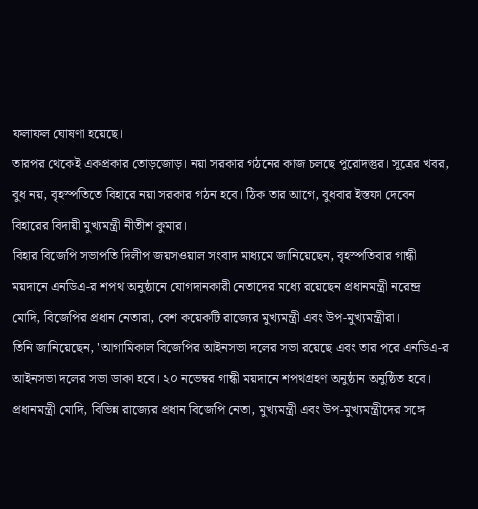ফলাফল ঘোষণা হয়েছে।
তারপর থেকেই একপ্রকার তোড়জোড়। নয়া সরকার গঠনের কাজ চলছে পুরোদস্তুর। সূত্রের খবর, বুধ নয়, বৃহস্পতিতে বিহারে নয়া সরকার গঠন হবে। ঠিক তার আগে, বুধবার ইস্তফা দেবেন বিহারের বিদায়ী মুখ্যমন্ত্রী নীতীশ কুমার।
বিহার বিজেপি সভাপতি দিলীপ জয়সওয়াল সংবাদ মাধ্যমে জানিয়েছেন, বৃহস্পতিবার গান্ধী ময়দানে এনডিএ-র শপথ অনুষ্ঠানে যোগদানকারী নেতাদের মধ্যে রয়েছেন প্রধানমন্ত্রী নরেন্দ্র মোদি, বিজেপির প্রধান নেতারা, বেশ কয়েকটি রাজ্যের মুখ্যমন্ত্রী এবং উপ-মুখ্যমন্ত্রীরা।
তিনি জানিয়েছেন, 'আগামিকাল বিজেপির আইনসভা দলের সভা রয়েছে এবং তার পরে এনডিএ-র আইনসভা দলের সভা ডাকা হবে। ২০ নভেম্বর গান্ধী ময়দানে শপথগ্রহণ অনুষ্ঠান অনুষ্ঠিত হবে। প্রধানমন্ত্রী মোদি, বিভিন্ন রাজ্যের প্রধান বিজেপি নেতা, মুখ্যমন্ত্রী এবং উপ-মুখ্যমন্ত্রীদের সঙ্গে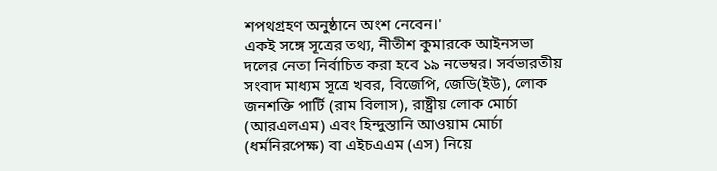শপথগ্রহণ অনুষ্ঠানে অংশ নেবেন।'
একই সঙ্গে সূত্রের তথ্য, নীতীশ কুমারকে আইনসভা দলের নেতা নির্বাচিত করা হবে ১৯ নভেম্বর। সর্বভারতীয় সংবাদ মাধ্যম সূত্রে খবর, বিজেপি, জেডি(ইউ), লোক জনশক্তি পার্টি (রাম বিলাস), রাষ্ট্রীয় লোক মোর্চা (আরএলএম) এবং হিন্দুস্তানি আওয়াম মোর্চা (ধর্মনিরপেক্ষ) বা এইচএএম (এস) নিয়ে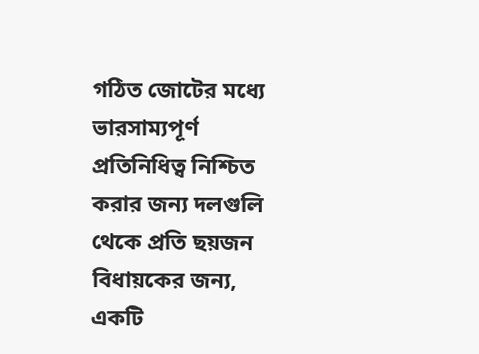গঠিত জোটের মধ্যে ভারসাম্যপূর্ণ প্রতিনিধিত্ব নিশ্চিত করার জন্য দলগুলি থেকে প্রতি ছয়জন বিধায়কের জন্য, একটি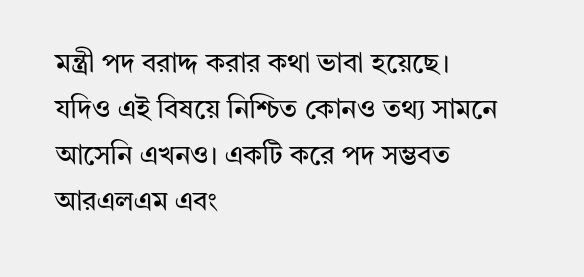মন্ত্রী পদ বরাদ্দ করার কথা ভাবা হয়েছে।
যদিও এই বিষয়ে নিশ্চিত কোনও তথ্য সামনে আসেনি এখনও। একটি করে পদ সম্ভবত আরএলএম এবং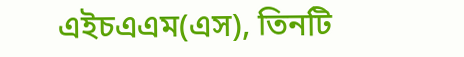এইচএএম(এস), তিনটি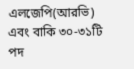এলজেপি(আরভি) এবং বাকি ৩০-৩১টি পদ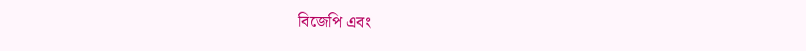বিজেপি এবং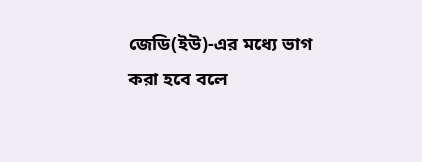জেডি(ইউ)-এর মধ্যে ভাগ করা হবে বলে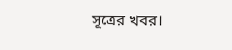সূত্রের খবর।